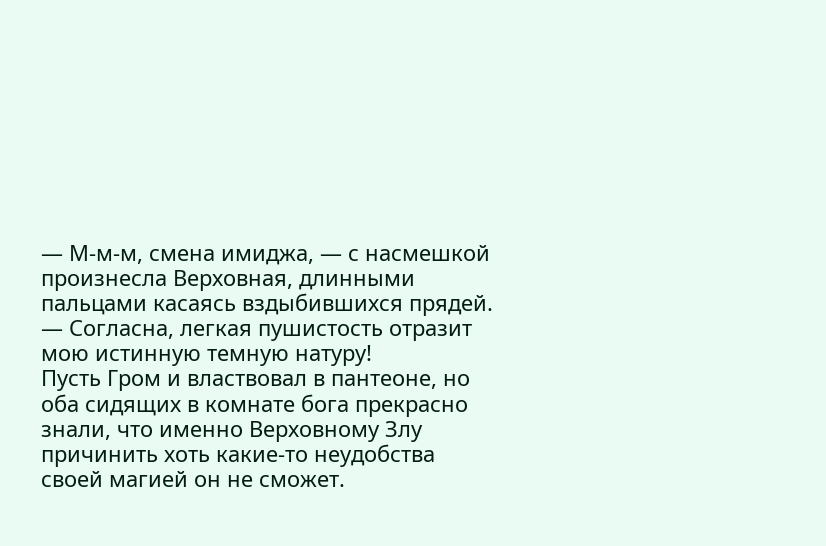— М-м-м, смена имиджа, — с насмешкой произнесла Верховная, длинными пальцами касаясь вздыбившихся прядей. — Согласна, легкая пушистость отразит мою истинную темную натуру!
Пусть Гром и властвовал в пантеоне, но оба сидящих в комнате бога прекрасно знали, что именно Верховному Злу причинить хоть какие-то неудобства своей магией он не сможет.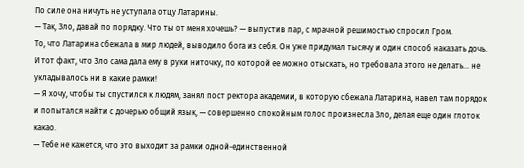По силе она ничуть не уступала отцу Латарины.
— Так, Зло, давай по порядку. Что ты от меня хочешь? — выпустив пар, с мрачной решимостью спросил Гром.
То, что Латарина сбежала в мир людей, выводило бога из себя. Он уже придумал тысячу и один способ наказать дочь. И тот факт, что Зло сама дала ему в руки ниточку, по которой ее можно отыскать, но требовала этого не делать… не укладывалось ни в какие рамки!
— Я хочу, чтобы ты спустился к людям, занял пост ректора академии, в которую сбежала Латарина, навел там порядок и попытался найти с дочерью общий язык, — совершенно спокойным голос произнесла Зло, делая еще один глоток какао.
— Тебе не кажется, что это выходит за рамки одной-единственной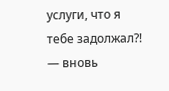услуги, что я тебе задолжал?! — вновь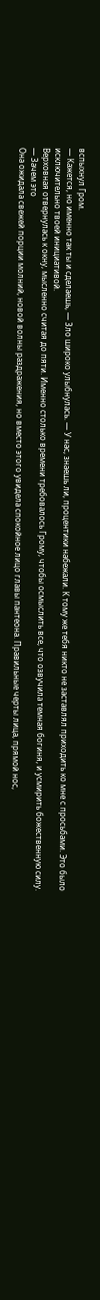вспыхнул Гром.
— Кажется, но именно так ты и сделаешь, — Зло широко улыбнулась. — У нас, знаешь ли, процентики набежали. К тому же тебя никто не заставлял приходить ко мне с просьбами. Это было исключительно твоей инициативой.
Верховная отвернулась к окну, мысленно считая до пяти. Именно столько времени требовалось Грому, чтобы осмыслить все, что озвучила темная богиня, и усмирить божественную силу.
— Зачем это
Она ожидала свежей порции молний, новой волны раздражения, но вместо этого увидела спокойное лицо главы пантеона. Правильные черты лица, прямой нос,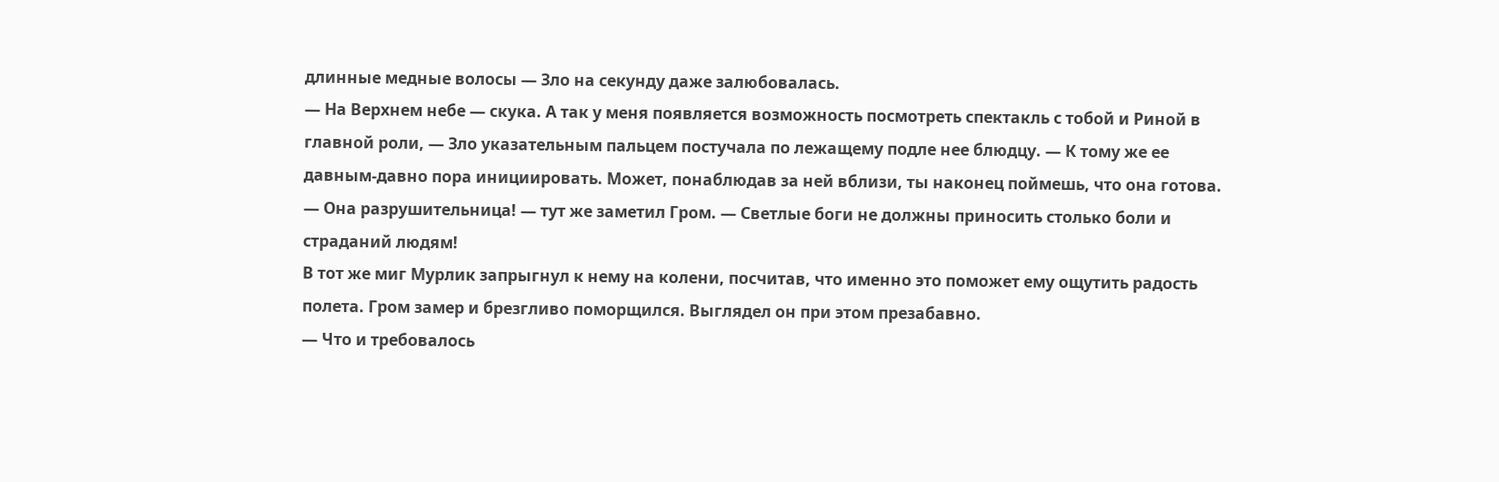длинные медные волосы — Зло на секунду даже залюбовалась.
— На Верхнем небе — скука. А так у меня появляется возможность посмотреть спектакль с тобой и Риной в главной роли, — Зло указательным пальцем постучала по лежащему подле нее блюдцу. — К тому же ее давным-давно пора инициировать. Может, понаблюдав за ней вблизи, ты наконец поймешь, что она готова.
— Она разрушительница! — тут же заметил Гром. — Светлые боги не должны приносить столько боли и страданий людям!
В тот же миг Мурлик запрыгнул к нему на колени, посчитав, что именно это поможет ему ощутить радость полета. Гром замер и брезгливо поморщился. Выглядел он при этом презабавно.
— Что и требовалось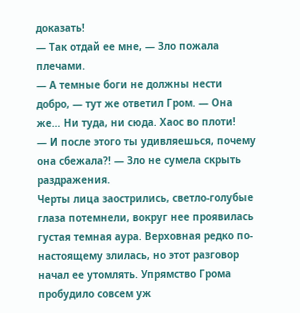доказать!
— Так отдай ее мне, — Зло пожала плечами.
— А темные боги не должны нести добро, — тут же ответил Гром. — Она же… Ни туда, ни сюда. Хаос во плоти!
— И после этого ты удивляешься, почему она сбежала?! — Зло не сумела скрыть раздражения.
Черты лица заострились, светло-голубые глаза потемнели, вокруг нее проявилась густая темная аура. Верховная редко по-настоящему злилась, но этот разговор начал ее утомлять. Упрямство Грома пробудило совсем уж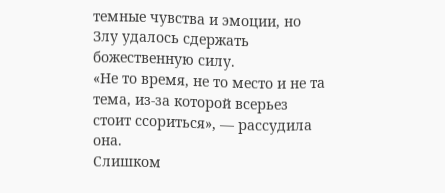темные чувства и эмоции, но Злу удалось сдержать божественную силу.
«Не то время, не то место и не та тема, из-за которой всерьез стоит ссориться», — рассудила она.
Слишком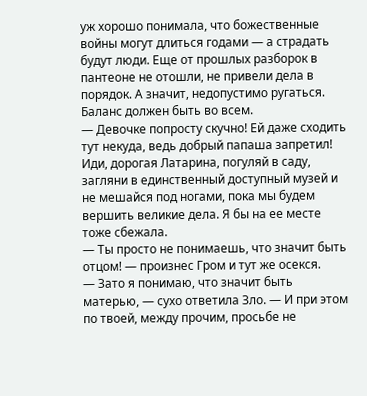уж хорошо понимала, что божественные войны могут длиться годами — а страдать будут люди. Еще от прошлых разборок в пантеоне не отошли, не привели дела в порядок. А значит, недопустимо ругаться. Баланс должен быть во всем.
— Девочке попросту скучно! Ей даже сходить тут некуда, ведь добрый папаша запретил! Иди, дорогая Латарина, погуляй в саду, загляни в единственный доступный музей и не мешайся под ногами, пока мы будем вершить великие дела. Я бы на ее месте тоже сбежала.
— Ты просто не понимаешь, что значит быть отцом! — произнес Гром и тут же осекся.
— Зато я понимаю, что значит быть матерью, — сухо ответила Зло. — И при этом по твоей, между прочим, просьбе не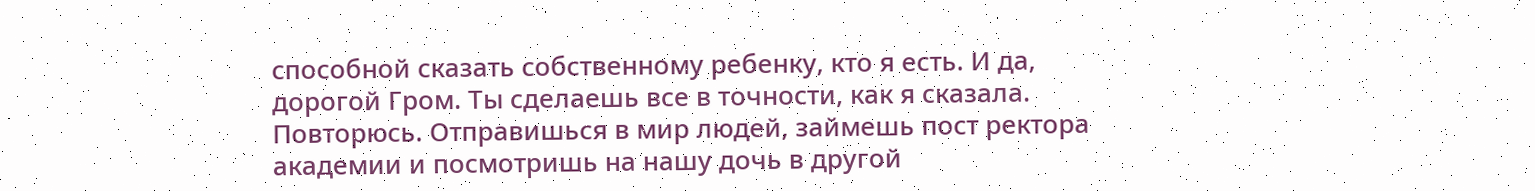способной сказать собственному ребенку, кто я есть. И да, дорогой Гром. Ты сделаешь все в точности, как я сказала. Повторюсь. Отправишься в мир людей, займешь пост ректора академии и посмотришь на нашу дочь в другой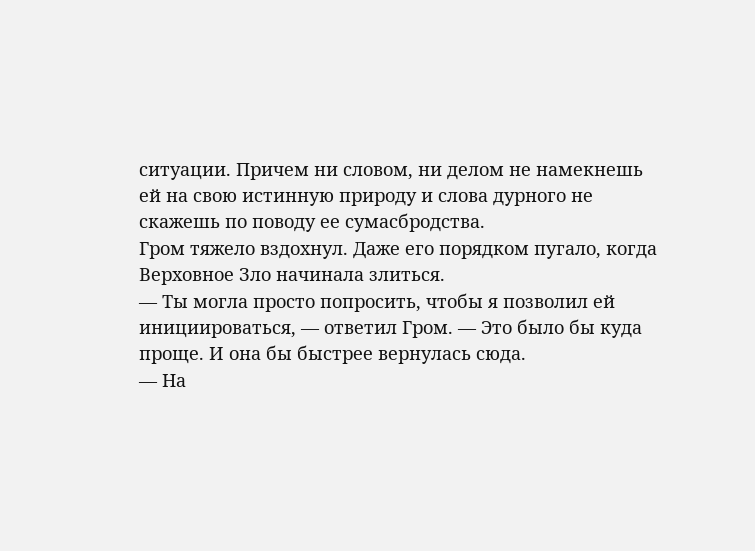ситуации. Причем ни словом, ни делом не намекнешь ей на свою истинную природу и слова дурного не скажешь по поводу ее сумасбродства.
Гром тяжело вздохнул. Даже его порядком пугало, когда Верховное Зло начинала злиться.
— Ты могла просто попросить, чтобы я позволил ей инициироваться, — ответил Гром. — Это было бы куда проще. И она бы быстрее вернулась сюда.
— На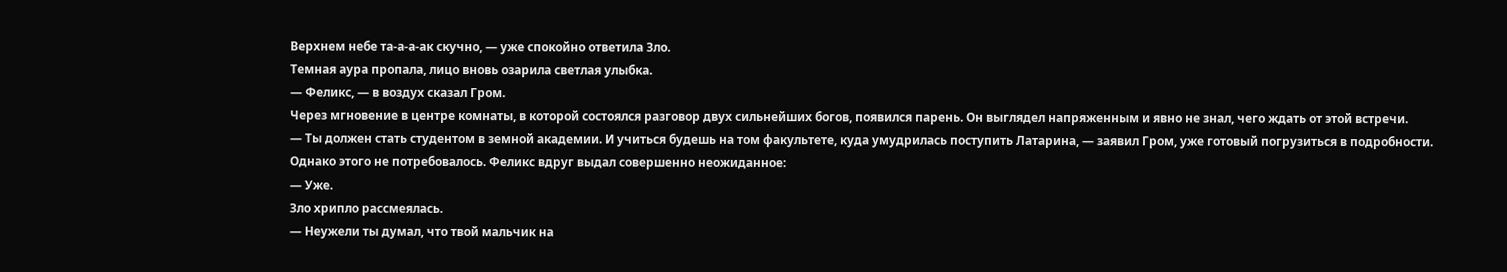Верхнем небе та-а-а-ак скучно, — уже спокойно ответила Зло.
Темная аура пропала, лицо вновь озарила светлая улыбка.
— Феликс, — в воздух сказал Гром.
Через мгновение в центре комнаты, в которой состоялся разговор двух сильнейших богов, появился парень. Он выглядел напряженным и явно не знал, чего ждать от этой встречи.
— Ты должен стать студентом в земной академии. И учиться будешь на том факультете, куда умудрилась поступить Латарина, — заявил Гром, уже готовый погрузиться в подробности.
Однако этого не потребовалось. Феликс вдруг выдал совершенно неожиданное:
— Уже.
Зло хрипло рассмеялась.
— Неужели ты думал, что твой мальчик на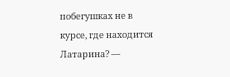побегушках не в курсе, где находится Латарина? —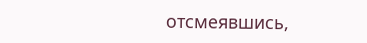отсмеявшись,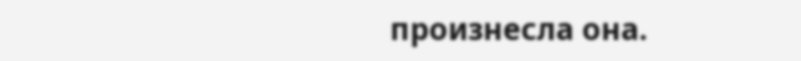произнесла она.